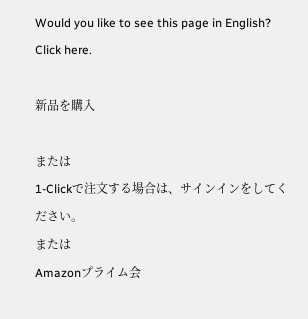Would you like to see this page in English? Click here.

新品を購入

または
1-Clickで注文する場合は、サインインをしてください。
または
Amazonプライム会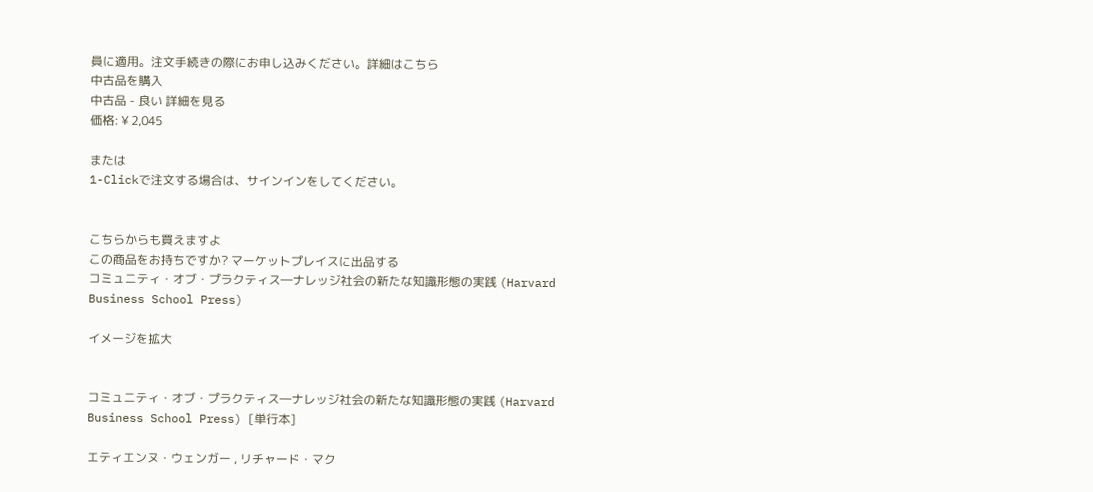員に適用。注文手続きの際にお申し込みください。詳細はこちら
中古品を購入
中古品 - 良い 詳細を見る
価格: ¥ 2,045

または
1-Clickで注文する場合は、サインインをしてください。


こちらからも買えますよ
この商品をお持ちですか? マーケットプレイスに出品する
コミュニティ・オブ・プラクティス―ナレッジ社会の新たな知識形態の実践 (Harvard Business School Press)

イメージを拡大


コミュニティ・オブ・プラクティス―ナレッジ社会の新たな知識形態の実践 (Harvard Business School Press) [単行本]

エティエンヌ・ウェンガー , リチャード・マク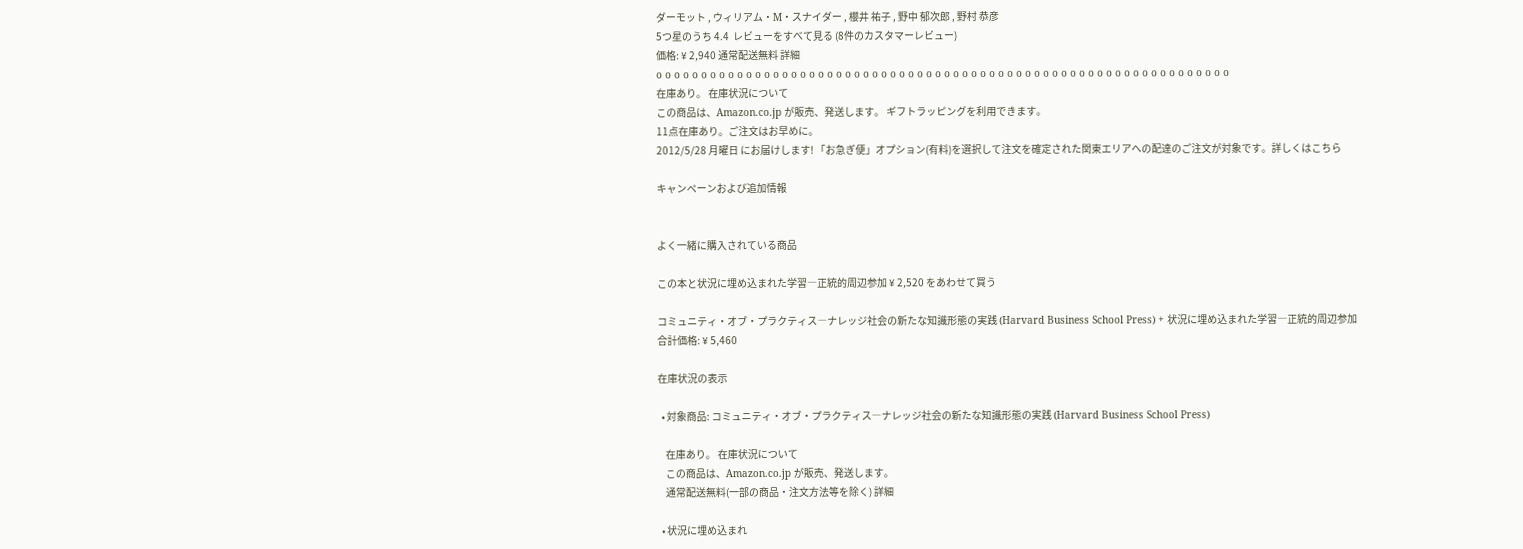ダーモット , ウィリアム・M・スナイダー , 櫻井 祐子 , 野中 郁次郎 , 野村 恭彦
5つ星のうち 4.4  レビューをすべて見る (8件のカスタマーレビュー)
価格: ¥ 2,940 通常配送無料 詳細
o o o o o o o o o o o o o o o o o o o o o o o o o o o o o o o o o o o o o o o o o o o o o o o o o o o o o o o o o o o o o o o o
在庫あり。 在庫状況について
この商品は、Amazon.co.jp が販売、発送します。 ギフトラッピングを利用できます。
11点在庫あり。ご注文はお早めに。
2012/5/28 月曜日 にお届けします! 「お急ぎ便」オプション(有料)を選択して注文を確定された関東エリアへの配達のご注文が対象です。詳しくはこちら

キャンペーンおよび追加情報


よく一緒に購入されている商品

この本と状況に埋め込まれた学習―正統的周辺参加 ¥ 2,520 をあわせて買う

コミュニティ・オブ・プラクティス―ナレッジ社会の新たな知識形態の実践 (Harvard Business School Press) + 状況に埋め込まれた学習―正統的周辺参加
合計価格: ¥ 5,460

在庫状況の表示

  • 対象商品: コミュニティ・オブ・プラクティス―ナレッジ社会の新たな知識形態の実践 (Harvard Business School Press)

    在庫あり。 在庫状況について
    この商品は、Amazon.co.jp が販売、発送します。
    通常配送無料(一部の商品・注文方法等を除く) 詳細

  • 状況に埋め込まれ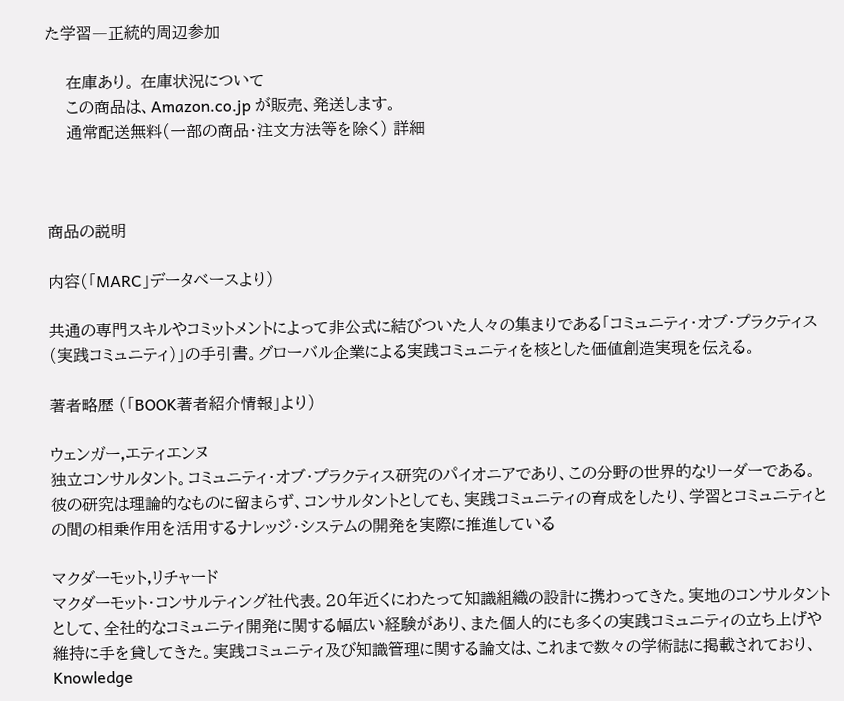た学習―正統的周辺参加

    在庫あり。 在庫状況について
    この商品は、Amazon.co.jp が販売、発送します。
    通常配送無料(一部の商品・注文方法等を除く) 詳細



商品の説明

内容(「MARC」データベースより)

共通の専門スキルやコミットメントによって非公式に結びついた人々の集まりである「コミュニティ・オブ・プラクティス(実践コミュニティ)」の手引書。グローバル企業による実践コミュニティを核とした価値創造実現を伝える。

著者略歴 (「BOOK著者紹介情報」より)

ウェンガー,エティエンヌ
独立コンサルタント。コミュニティ・オブ・プラクティス研究のパイオニアであり、この分野の世界的なリーダーである。彼の研究は理論的なものに留まらず、コンサルタントとしても、実践コミュニティの育成をしたり、学習とコミュニティとの間の相乗作用を活用するナレッジ・システムの開発を実際に推進している

マクダーモット,リチャード
マクダーモット・コンサルティング社代表。20年近くにわたって知識組織の設計に携わってきた。実地のコンサルタントとして、全社的なコミュニティ開発に関する幅広い経験があり、また個人的にも多くの実践コミュニティの立ち上げや維持に手を貸してきた。実践コミュニティ及び知識管理に関する論文は、これまで数々の学術誌に掲載されており、Knowledge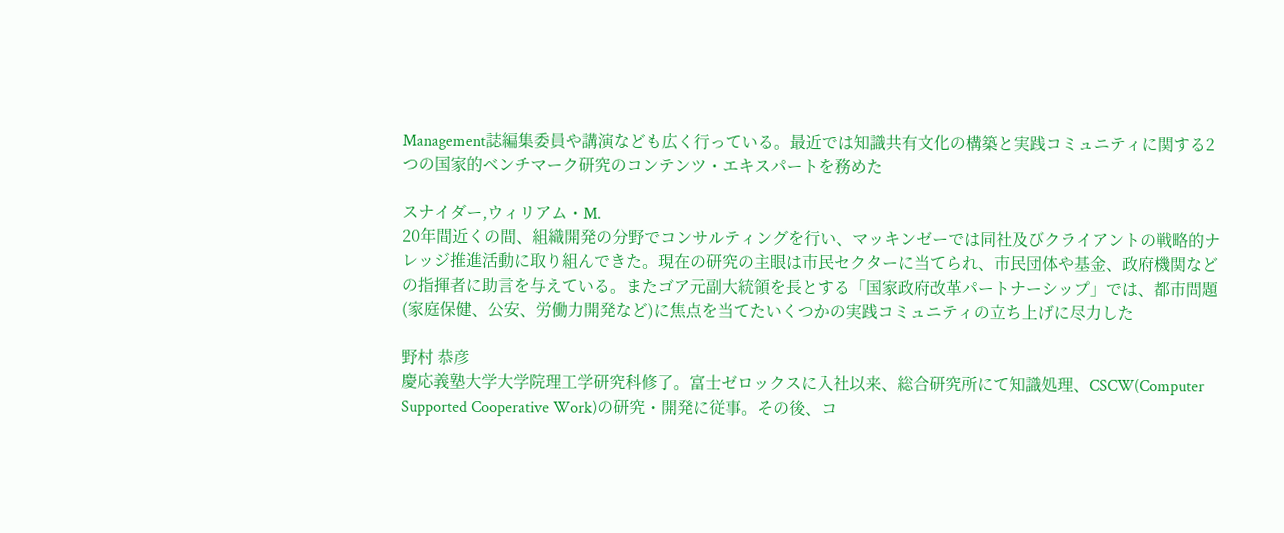Management誌編集委員や講演なども広く行っている。最近では知識共有文化の構築と実践コミュニティに関する2つの国家的ベンチマーク研究のコンテンツ・エキスパートを務めた

スナイダー,ウィリアム・M.
20年間近くの間、組織開発の分野でコンサルティングを行い、マッキンゼーでは同社及びクライアントの戦略的ナレッジ推進活動に取り組んできた。現在の研究の主眼は市民セクターに当てられ、市民団体や基金、政府機関などの指揮者に助言を与えている。またゴア元副大統領を長とする「国家政府改革パートナーシップ」では、都市問題(家庭保健、公安、労働力開発など)に焦点を当てたいくつかの実践コミュニティの立ち上げに尽力した

野村 恭彦
慶応義塾大学大学院理工学研究科修了。富士ゼロックスに入社以来、総合研究所にて知識処理、CSCW(Computer Supported Cooperative Work)の研究・開発に従事。その後、コ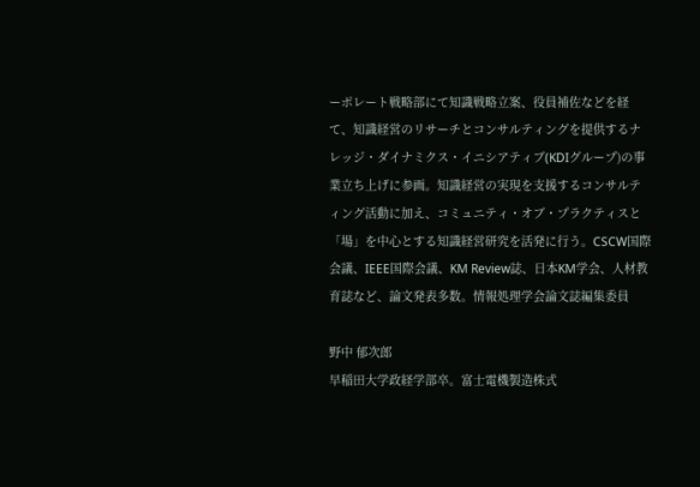ーポレート戦略部にて知識戦略立案、役員補佐などを経て、知識経営のリサーチとコンサルティングを提供するナレッジ・ダイナミクス・イニシアティブ(KDIグループ)の事業立ち上げに参画。知識経営の実現を支援するコンサルティング活動に加え、コミュニティ・オブ・プラクティスと「場」を中心とする知識経営研究を活発に行う。CSCW国際会議、IEEE国際会議、KM Review誌、日本KM学会、人材教育誌など、論文発表多数。情報処理学会論文誌編集委員

野中 郁次郎
早稲田大学政経学部卒。富士電機製造株式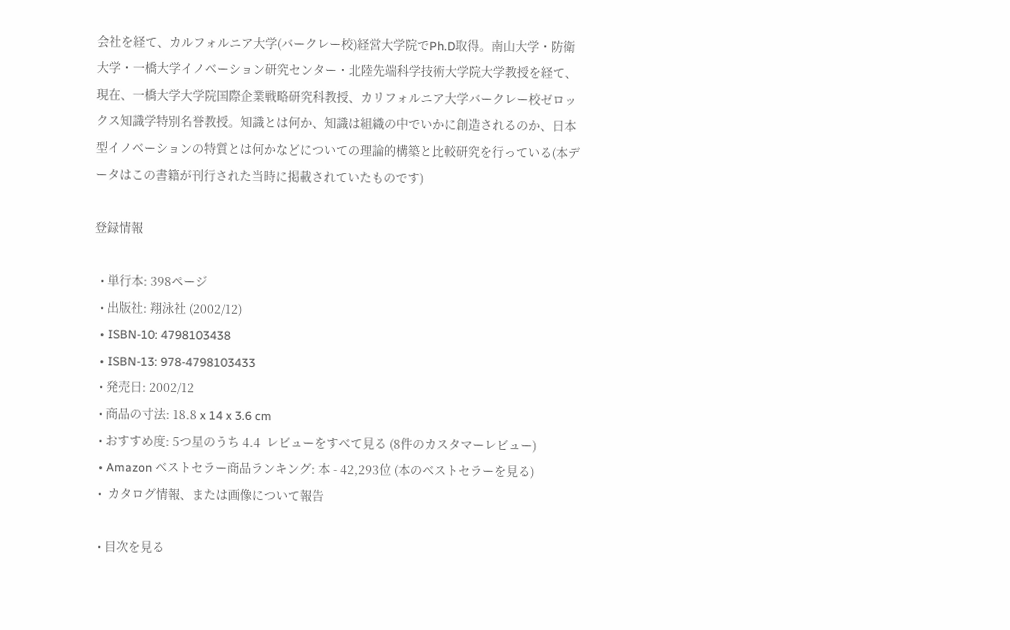会社を経て、カルフォルニア大学(バークレー校)経営大学院でPh.D取得。南山大学・防衛大学・一橋大学イノベーション研究センター・北陸先端科学技術大学院大学教授を経て、現在、一橋大学大学院国際企業戦略研究科教授、カリフォルニア大学バークレー校ゼロックス知識学特別名誉教授。知識とは何か、知識は組織の中でいかに創造されるのか、日本型イノベーションの特質とは何かなどについての理論的構築と比較研究を行っている(本データはこの書籍が刊行された当時に掲載されていたものです)

登録情報

  • 単行本: 398ページ
  • 出版社: 翔泳社 (2002/12)
  • ISBN-10: 4798103438
  • ISBN-13: 978-4798103433
  • 発売日: 2002/12
  • 商品の寸法: 18.8 x 14 x 3.6 cm
  • おすすめ度: 5つ星のうち 4.4  レビューをすべて見る (8件のカスタマーレビュー)
  • Amazon ベストセラー商品ランキング: 本 - 42,293位 (本のベストセラーを見る)
  •  カタログ情報、または画像について報告

  • 目次を見る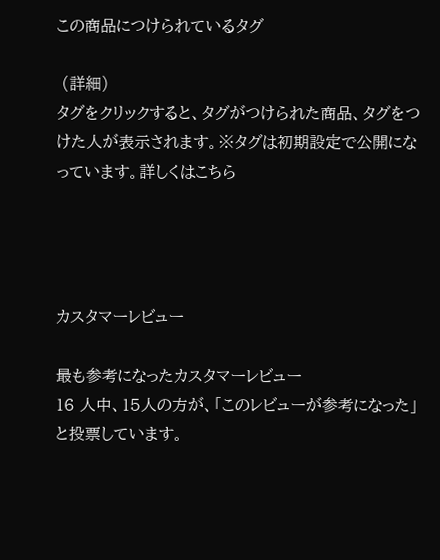この商品につけられているタグ

 (詳細)
タグをクリックすると、タグがつけられた商品、タグをつけた人が表示されます。※タグは初期設定で公開になっています。詳しくはこちら




カスタマーレビュー

最も参考になったカスタマーレビュー
16 人中、15人の方が、「このレビューが参考になった」と投票しています。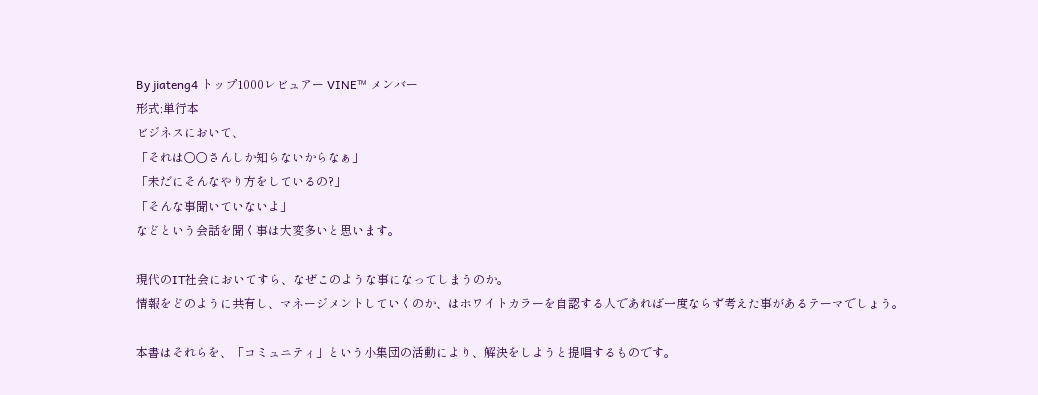By jiateng4 トップ1000レビュアー VINE™ メンバー
形式:単行本
ビジネスにおいて、
「それは○○さんしか知らないからなぁ」
「未だにそんなやり方をしているの?」
「そんな事聞いていないよ」
などという会話を聞く事は大変多いと思います。

現代のIT社会においてすら、なぜこのような事になってしまうのか。
情報をどのように共有し、マネージメントしていくのか、はホワイトカラーを自認する人であれば一度ならず考えた事があるテーマでしょう。

本書はそれらを、「コミュニティ」という小集団の活動により、解決をしようと提唱するものです。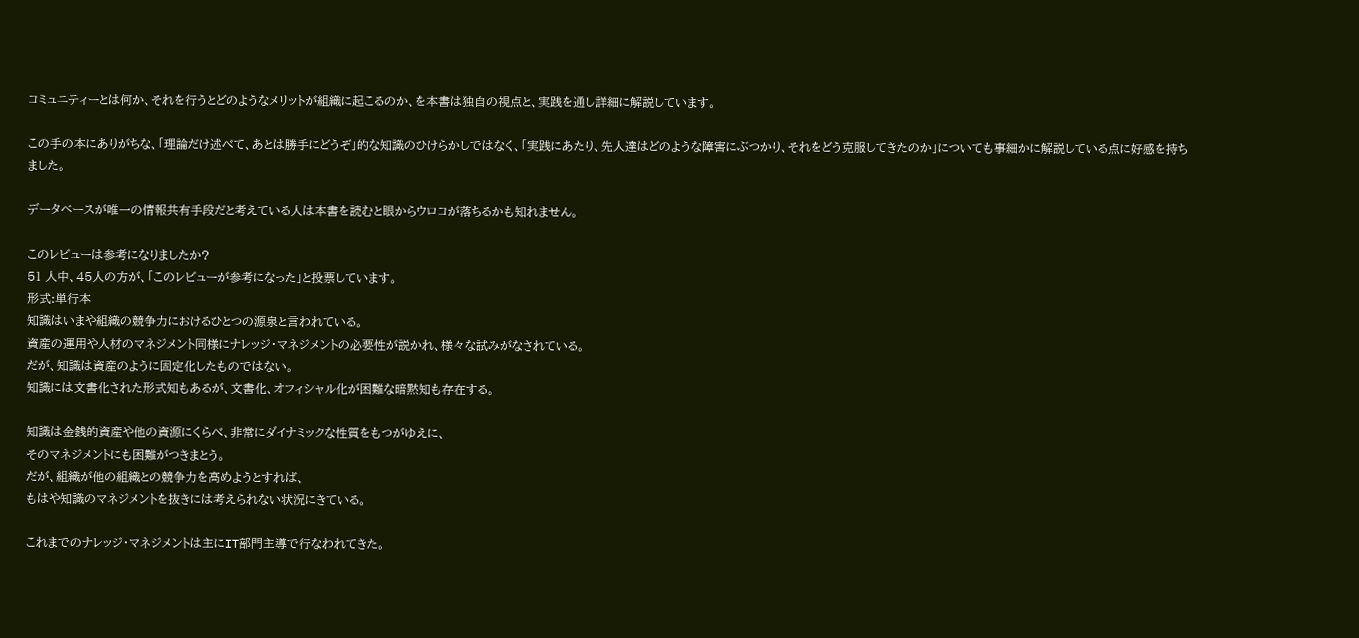コミュニティーとは何か、それを行うとどのようなメリットが組織に起こるのか、を本書は独自の視点と、実践を通し詳細に解説しています。

この手の本にありがちな、「理論だけ述べて、あとは勝手にどうぞ」的な知識のひけらかしではなく、「実践にあたり、先人達はどのような障害にぶつかり、それをどう克服してきたのか」についても事細かに解説している点に好感を持ちました。

データベースが唯一の情報共有手段だと考えている人は本書を読むと眼からウロコが落ちるかも知れません。

このレビューは参考になりましたか?
51 人中、45人の方が、「このレビューが参考になった」と投票しています。
形式:単行本
知識はいまや組織の競争力におけるひとつの源泉と言われている。
資産の運用や人材のマネジメント同様にナレッジ・マネジメントの必要性が説かれ、様々な試みがなされている。
だが、知識は資産のように固定化したものではない。
知識には文書化された形式知もあるが、文書化、オフィシャル化が困難な暗黙知も存在する。

知識は金銭的資産や他の資源にくらべ、非常にダイナミックな性質をもつがゆえに、
そのマネジメントにも困難がつきまとう。
だが、組織が他の組織との競争力を高めようとすれば、
もはや知識のマネジメントを抜きには考えられない状況にきている。

これまでのナレッジ・マネジメントは主にIT部門主導で行なわれてきた。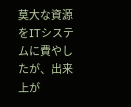莫大な資源をITシステムに費やしたが、出来上が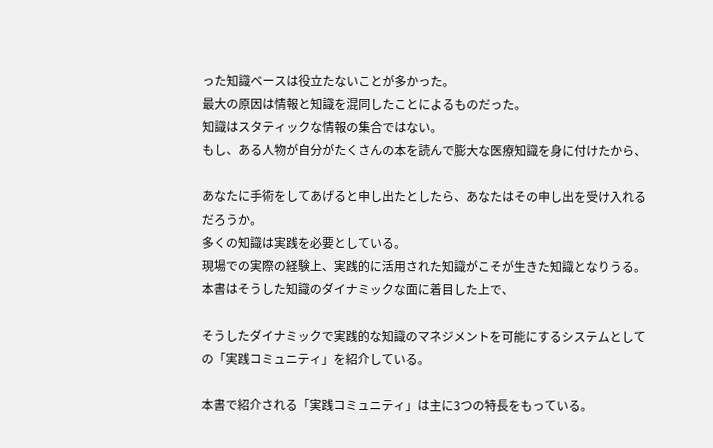った知識ベースは役立たないことが多かった。
最大の原因は情報と知識を混同したことによるものだった。
知識はスタティックな情報の集合ではない。
もし、ある人物が自分がたくさんの本を読んで膨大な医療知識を身に付けたから、

あなたに手術をしてあげると申し出たとしたら、あなたはその申し出を受け入れるだろうか。
多くの知識は実践を必要としている。
現場での実際の経験上、実践的に活用された知識がこそが生きた知識となりうる。
本書はそうした知識のダイナミックな面に着目した上で、

そうしたダイナミックで実践的な知識のマネジメントを可能にするシステムとしての「実践コミュニティ」を紹介している。

本書で紹介される「実践コミュニティ」は主に3つの特長をもっている。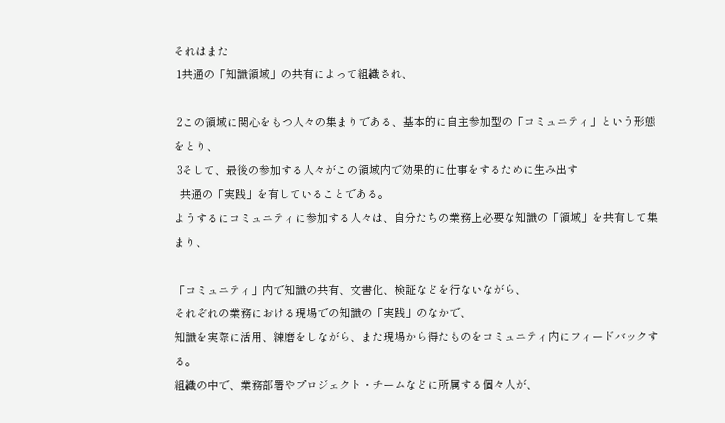それはまた
 1共通の「知識領域」の共有によって組織され、

 2この領域に関心をもつ人々の集まりである、基本的に自主参加型の「コミュニティ」という形態をとり、
 3そして、最後の参加する人々がこの領域内で効果的に仕事をするために生み出す
  共通の「実践」を有していることである。
ようするにコミュニティに参加する人々は、自分たちの業務上必要な知識の「領域」を共有して集まり、

「コミュニティ」内で知識の共有、文書化、検証などを行ないながら、
それぞれの業務における現場での知識の「実践」のなかで、
知識を実際に活用、練磨をしながら、また現場から得たものをコミュニティ内にフィードバックする。
組織の中で、業務部署やプロジェクト・チームなどに所属する個々人が、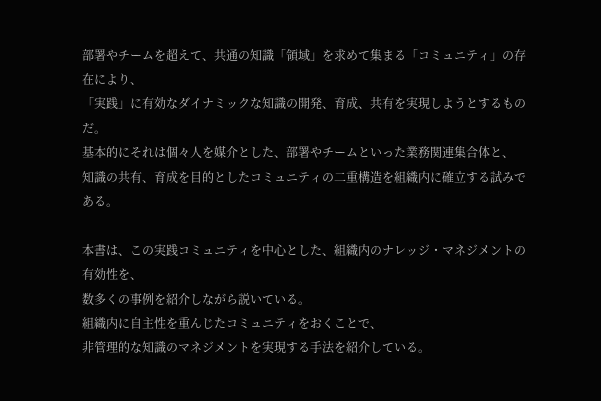部署やチームを超えて、共通の知識「領域」を求めて集まる「コミュニティ」の存在により、
「実践」に有効なダイナミックな知識の開発、育成、共有を実現しようとするものだ。
基本的にそれは個々人を媒介とした、部署やチームといった業務関連集合体と、
知識の共有、育成を目的としたコミュニティの二重構造を組織内に確立する試みである。

本書は、この実践コミュニティを中心とした、組織内のナレッジ・マネジメントの有効性を、
数多くの事例を紹介しながら説いている。
組織内に自主性を重んじたコミュニティをおくことで、
非管理的な知識のマネジメントを実現する手法を紹介している。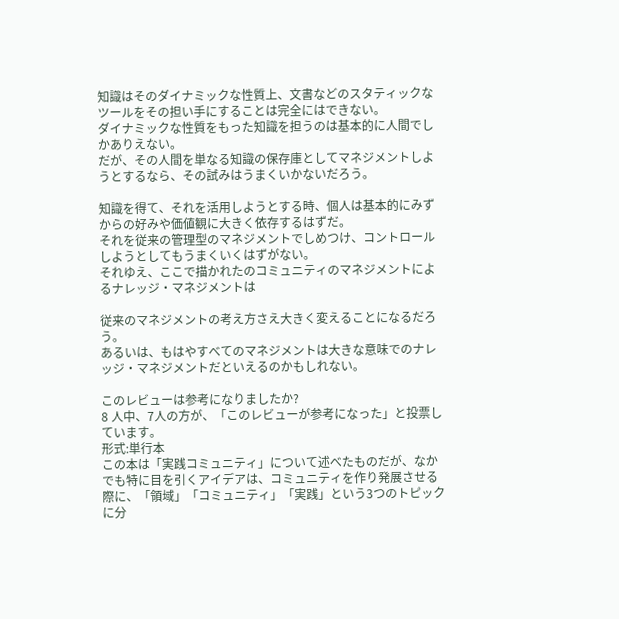知識はそのダイナミックな性質上、文書などのスタティックなツールをその担い手にすることは完全にはできない。
ダイナミックな性質をもった知識を担うのは基本的に人間でしかありえない。
だが、その人間を単なる知識の保存庫としてマネジメントしようとするなら、その試みはうまくいかないだろう。

知識を得て、それを活用しようとする時、個人は基本的にみずからの好みや価値観に大きく依存するはずだ。
それを従来の管理型のマネジメントでしめつけ、コントロールしようとしてもうまくいくはずがない。
それゆえ、ここで描かれたのコミュニティのマネジメントによるナレッジ・マネジメントは

従来のマネジメントの考え方さえ大きく変えることになるだろう。
あるいは、もはやすべてのマネジメントは大きな意味でのナレッジ・マネジメントだといえるのかもしれない。

このレビューは参考になりましたか?
8 人中、7人の方が、「このレビューが参考になった」と投票しています。
形式:単行本
この本は「実践コミュニティ」について述べたものだが、なかでも特に目を引くアイデアは、コミュニティを作り発展させる際に、「領域」「コミュニティ」「実践」という3つのトピックに分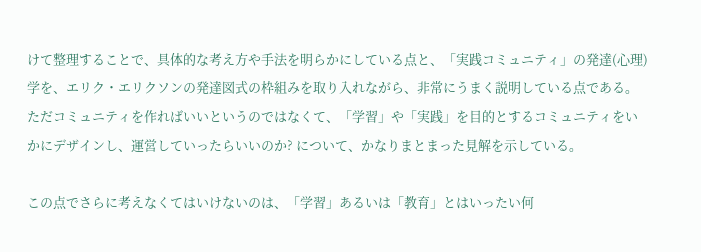けて整理することで、具体的な考え方や手法を明らかにしている点と、「実践コミュニティ」の発達(心理)学を、エリク・エリクソンの発達図式の枠組みを取り入れながら、非常にうまく説明している点である。ただコミュニティを作ればいいというのではなくて、「学習」や「実践」を目的とするコミュニティをいかにデザインし、運営していったらいいのか? について、かなりまとまった見解を示している。

この点でさらに考えなくてはいけないのは、「学習」あるいは「教育」とはいったい何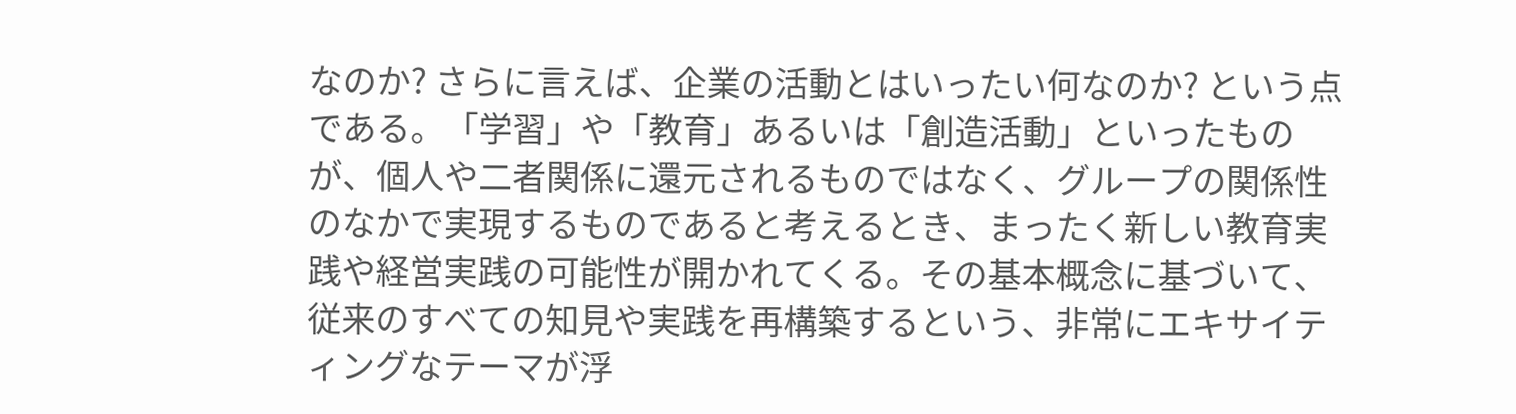なのか? さらに言えば、企業の活動とはいったい何なのか? という点である。「学習」や「教育」あるいは「創造活動」といったものが、個人や二者関係に還元されるものではなく、グループの関係性のなかで実現するものであると考えるとき、まったく新しい教育実践や経営実践の可能性が開かれてくる。その基本概念に基づいて、従来のすべての知見や実践を再構築するという、非常にエキサイティングなテーマが浮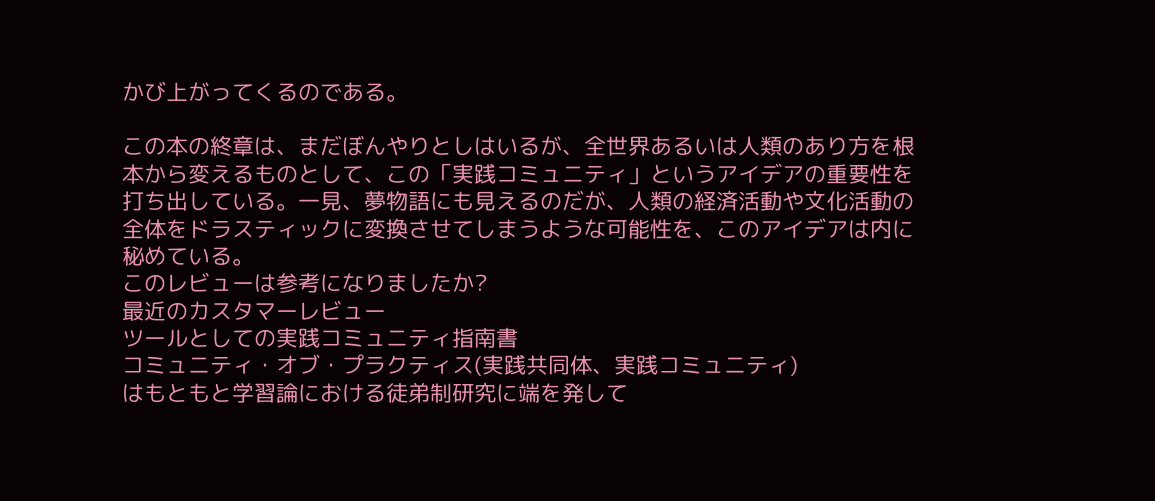かび上がってくるのである。

この本の終章は、まだぼんやりとしはいるが、全世界あるいは人類のあり方を根本から変えるものとして、この「実践コミュニティ」というアイデアの重要性を打ち出している。一見、夢物語にも見えるのだが、人類の経済活動や文化活動の全体をドラスティックに変換させてしまうような可能性を、このアイデアは内に秘めている。
このレビューは参考になりましたか?
最近のカスタマーレビュー
ツールとしての実践コミュニティ指南書
コミュニティ・オブ・プラクティス(実践共同体、実践コミュニティ)
はもともと学習論における徒弟制研究に端を発して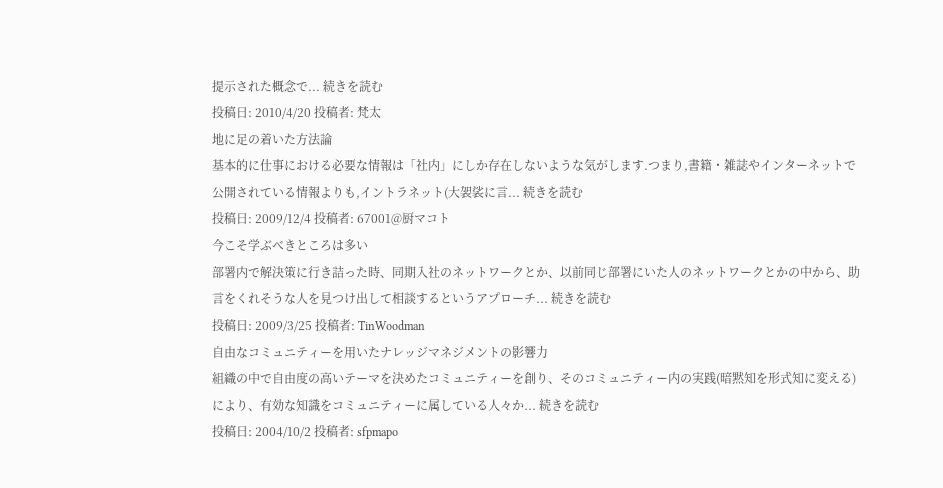提示された概念で... 続きを読む
投稿日: 2010/4/20 投稿者: 梵太
地に足の着いた方法論
基本的に仕事における必要な情報は「社内」にしか存在しないような気がします.つまり,書籍・雑誌やインターネットで公開されている情報よりも,イントラネット(大袈裟に言... 続きを読む
投稿日: 2009/12/4 投稿者: 67001@厨マコト
今こそ学ぶべきところは多い
部署内で解決策に行き詰った時、同期入社のネットワークとか、以前同じ部署にいた人のネットワークとかの中から、助言をくれそうな人を見つけ出して相談するというアプローチ... 続きを読む
投稿日: 2009/3/25 投稿者: TinWoodman
自由なコミュニティーを用いたナレッジマネジメントの影響力
組織の中で自由度の高いテーマを決めたコミュニティーを創り、そのコミュニティー内の実践(暗黙知を形式知に変える)により、有効な知識をコミュニティーに属している人々か... 続きを読む
投稿日: 2004/10/2 投稿者: sfpmapo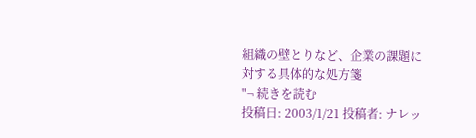組織の壁とりなど、企業の課題に対する具体的な処方箋
"¬ 続きを読む
投稿日: 2003/1/21 投稿者: ナレッ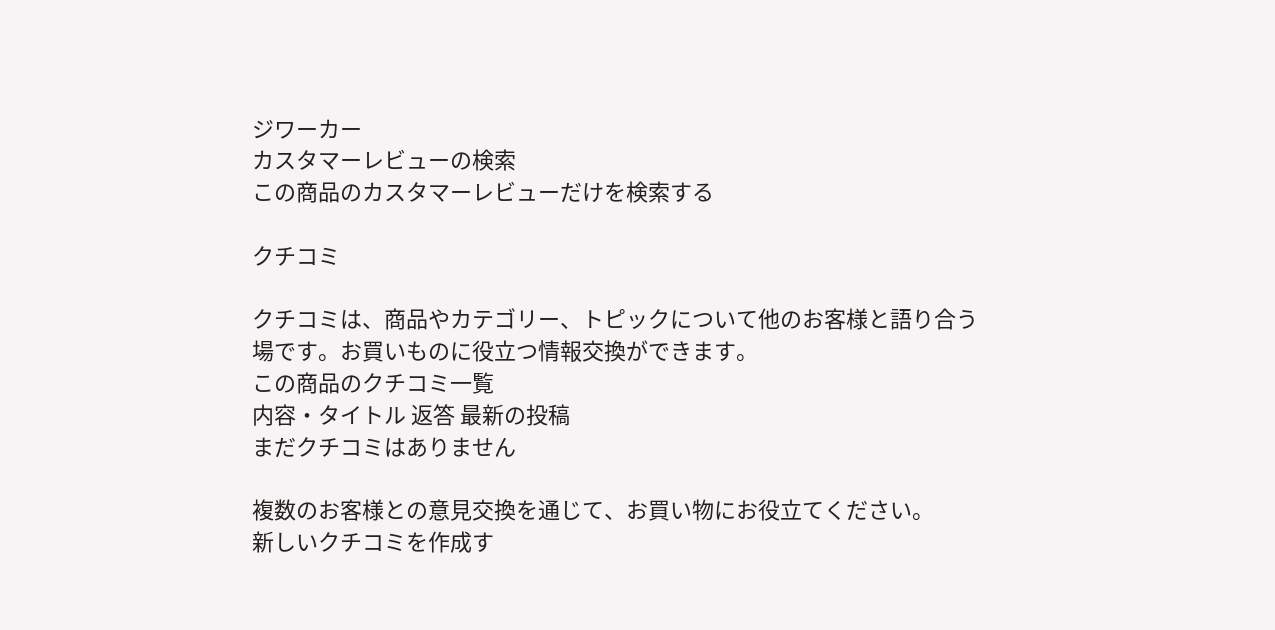ジワーカー
カスタマーレビューの検索
この商品のカスタマーレビューだけを検索する

クチコミ

クチコミは、商品やカテゴリー、トピックについて他のお客様と語り合う場です。お買いものに役立つ情報交換ができます。
この商品のクチコミ一覧
内容・タイトル 返答 最新の投稿
まだクチコミはありません

複数のお客様との意見交換を通じて、お買い物にお役立てください。
新しいクチコミを作成す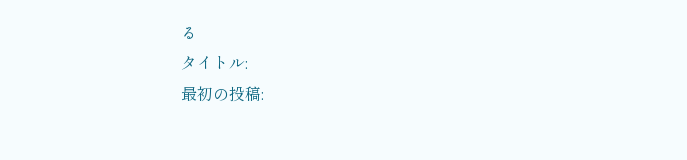る
タイトル:
最初の投稿: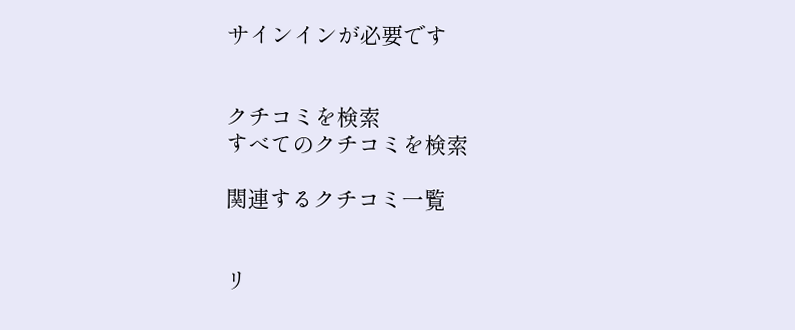サインインが必要です


クチコミを検索
すべてのクチコミを検索

関連するクチコミ一覧


リ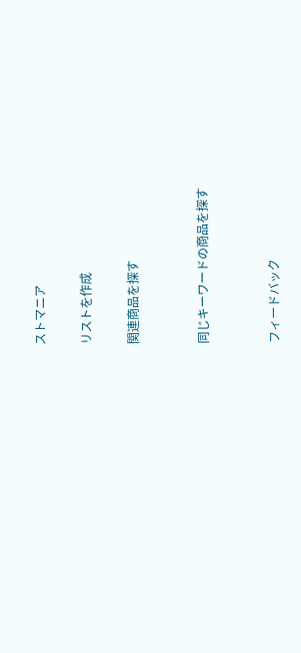ストマニア

リストを作成

関連商品を探す


同じキーワードの商品を探す


フィードバック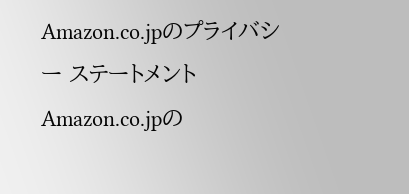Amazon.co.jpのプライバシー ステートメント Amazon.co.jpの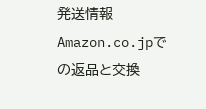発送情報 Amazon.co.jpでの返品と交換